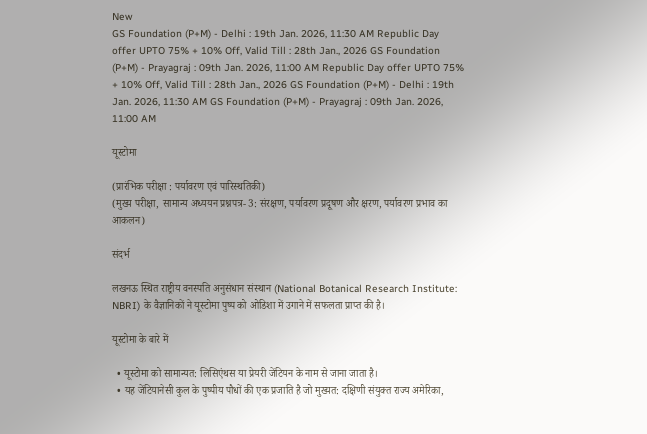New
GS Foundation (P+M) - Delhi : 19th Jan. 2026, 11:30 AM Republic Day offer UPTO 75% + 10% Off, Valid Till : 28th Jan., 2026 GS Foundation (P+M) - Prayagraj : 09th Jan. 2026, 11:00 AM Republic Day offer UPTO 75% + 10% Off, Valid Till : 28th Jan., 2026 GS Foundation (P+M) - Delhi : 19th Jan. 2026, 11:30 AM GS Foundation (P+M) - Prayagraj : 09th Jan. 2026, 11:00 AM

यूस्टोमा

(प्रारंभिक परीक्षा : पर्यावरण एवं पारिस्थतिकी)
(मुख्य परीक्षा, सामान्य अध्ययन प्रश्नपत्र- 3: संरक्षण, पर्यावरण प्रदूषण और क्षरण, पर्यावरण प्रभाव का आकलन)

संदर्भ

लखनऊ स्थित राष्ट्रीय वनस्पति अनुसंधान संस्थान (National Botanical Research Institute: NBRI) के वैज्ञानिकों ने यूस्टोमा पुष्प को ओडिशा में उगाने में सफलता प्राप्त की है।

यूस्टोमा के बारे में

  • यूस्टोमा को सामान्यत: लिसिएंथस या प्रेयरी जेंटियन के नाम से जाना जाता है।
  • यह जेंटियानेसी कुल के पुष्पीय पौधों की एक प्रजाति है जो मुख्यत: दक्षिणी संयुक्त राज्य अमेरिका,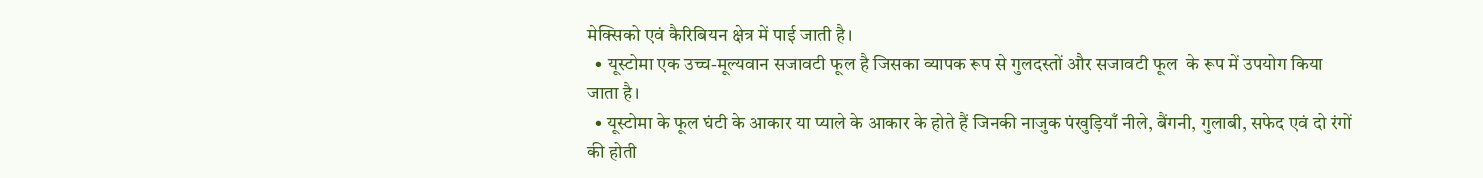मेक्सिको एवं कैरिबियन क्षेत्र में पाई जाती है।
  • यूस्टोमा एक उच्च-मूल्यवान सजावटी फूल है जिसका व्यापक रूप से गुलदस्तों और सजावटी फूल  के रूप में उपयोग किया जाता है।
  • यूस्टोमा के फूल घंटी के आकार या प्याले के आकार के होते हैं जिनकी नाजुक पंखुड़ियाँ नीले, बैंगनी, गुलाबी, सफेद एवं दो रंगों की होती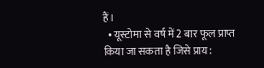हैं।
  • यूस्टोमा से वर्ष में 2 बार फूल प्राप्त किया जा सकता है जिसे प्राय: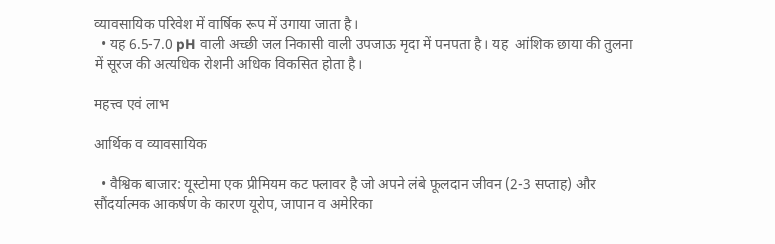व्यावसायिक परिवेश में वार्षिक रूप में उगाया जाता है।
  • यह 6.5-7.0 pH वाली अच्छी जल निकासी वाली उपजाऊ मृदा में पनपता है। यह  आंशिक छाया की तुलना में सूरज की अत्यधिक रोशनी अधिक विकसित होता है।

महत्त्व एवं लाभ

आर्थिक व व्यावसायिक

  • वैश्विक बाजार: यूस्टोमा एक प्रीमियम कट फ्लावर है जो अपने लंबे फूलदान जीवन (2-3 सप्ताह) और सौंदर्यात्मक आकर्षण के कारण यूरोप, जापान व अमेरिका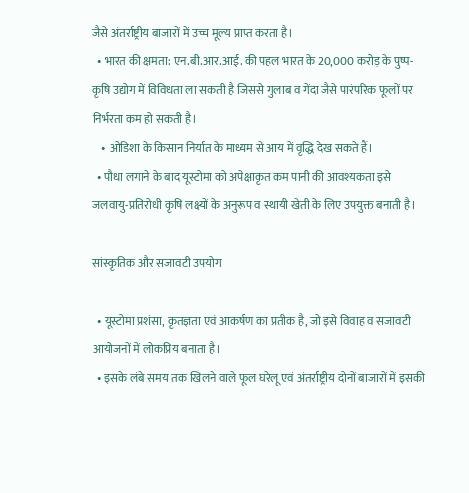जैसे अंतर्राष्ट्रीय बाजारों में उच्च मूल्य प्राप्त करता है।
  • भारत की क्षमता: एन.बी.आर.आई. की पहल भारत के 20,000 करोड़ के पुष्प-कृषि उद्योग में विविधता ला सकती है जिससे गुलाब व गेंदा जैसे पारंपरिक फूलों पर निर्भरता कम हो सकती है।
    • ओडिशा के किसान निर्यात के माध्यम से आय में वृद्धि देख सकते हैं।
  • पौधा लगाने के बाद यूस्टोमा को अपेक्षाकृत कम पानी की आवश्यकता इसे जलवायु-प्रतिरोधी कृषि लक्ष्यों के अनुरूप व स्थायी खेती के लिए उपयुक्त बनाती है।

सांस्कृतिक और सजावटी उपयोग

  • यूस्टोमा प्रशंसा, कृतज्ञता एवं आकर्षण का प्रतीक है, जो इसे विवाह व सजावटी आयोजनों में लोकप्रिय बनाता है।
  • इसके लंबे समय तक खिलने वाले फूल घरेलू एवं अंतर्राष्ट्रीय दोनों बाजारों में इसकी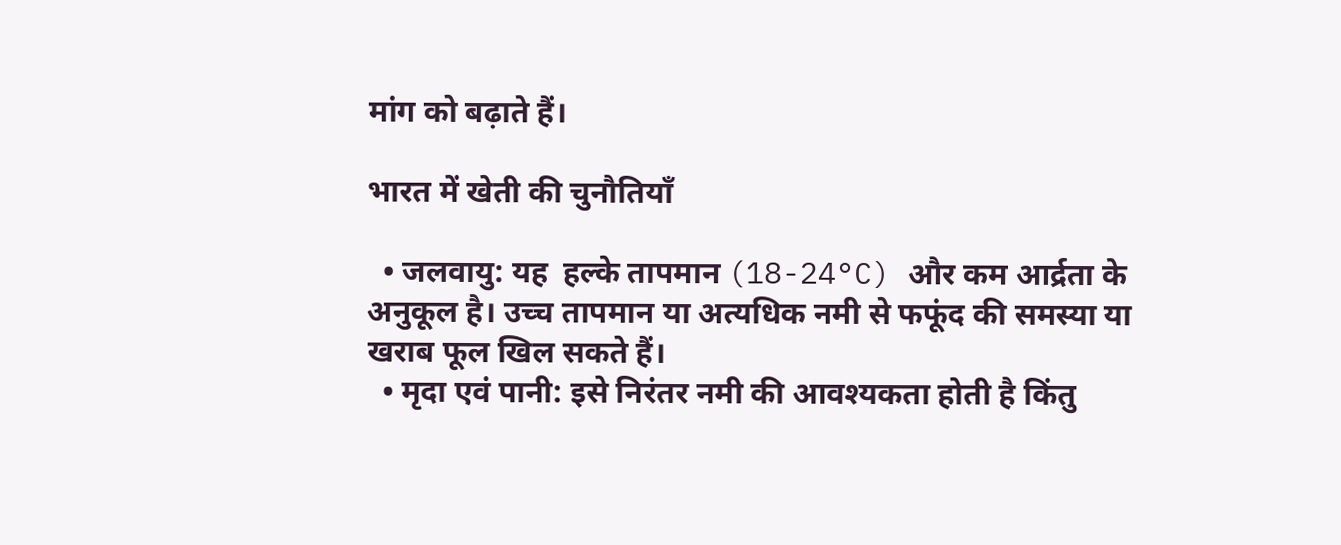मांग को बढ़ाते हैं।

भारत में खेती की चुनौतियाँ

  • जलवायु: यह  हल्के तापमान (18-24°C) और कम आर्द्रता के अनुकूल है। उच्च तापमान या अत्यधिक नमी से फफूंद की समस्या या खराब फूल खिल सकते हैं।
  • मृदा एवं पानी: इसे निरंतर नमी की आवश्यकता होती है किंतु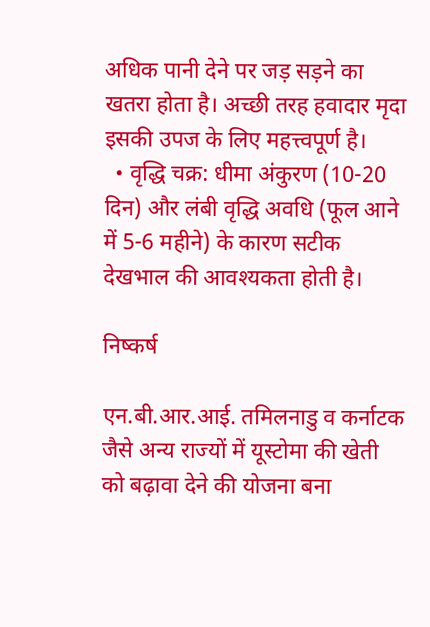अधिक पानी देने पर जड़ सड़ने का खतरा होता है। अच्छी तरह हवादार मृदा इसकी उपज के लिए महत्त्वपूर्ण है।
  • वृद्धि चक्र: धीमा अंकुरण (10-20 दिन) और लंबी वृद्धि अवधि (फूल आने में 5-6 महीने) के कारण सटीक देखभाल की आवश्यकता होती है।

निष्कर्ष

एन.बी.आर.आई. तमिलनाडु व कर्नाटक जैसे अन्य राज्यों में यूस्टोमा की खेती को बढ़ावा देने की योजना बना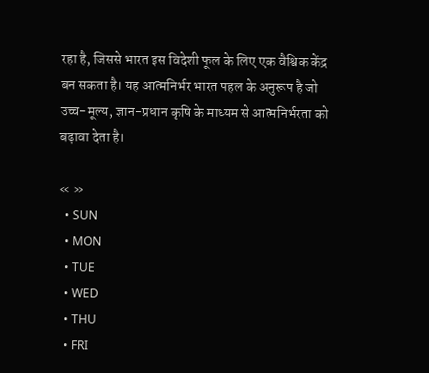रहा है, जिससे भारत इस विदेशी फूल के लिए एक वैश्विक केंद्र बन सकता है। यह आत्मनिर्भर भारत पहल के अनुरूप है जो उच्च-मूल्य, ज्ञान-प्रधान कृषि के माध्यम से आत्मनिर्भरता को बढ़ावा देता है।

« »
  • SUN
  • MON
  • TUE
  • WED
  • THU
  • FRI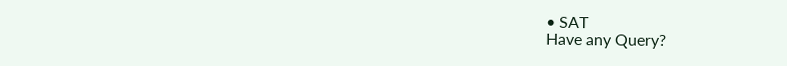• SAT
Have any Query?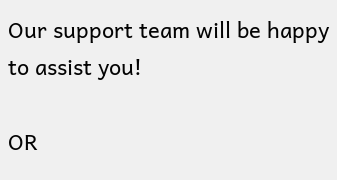Our support team will be happy to assist you!

OR